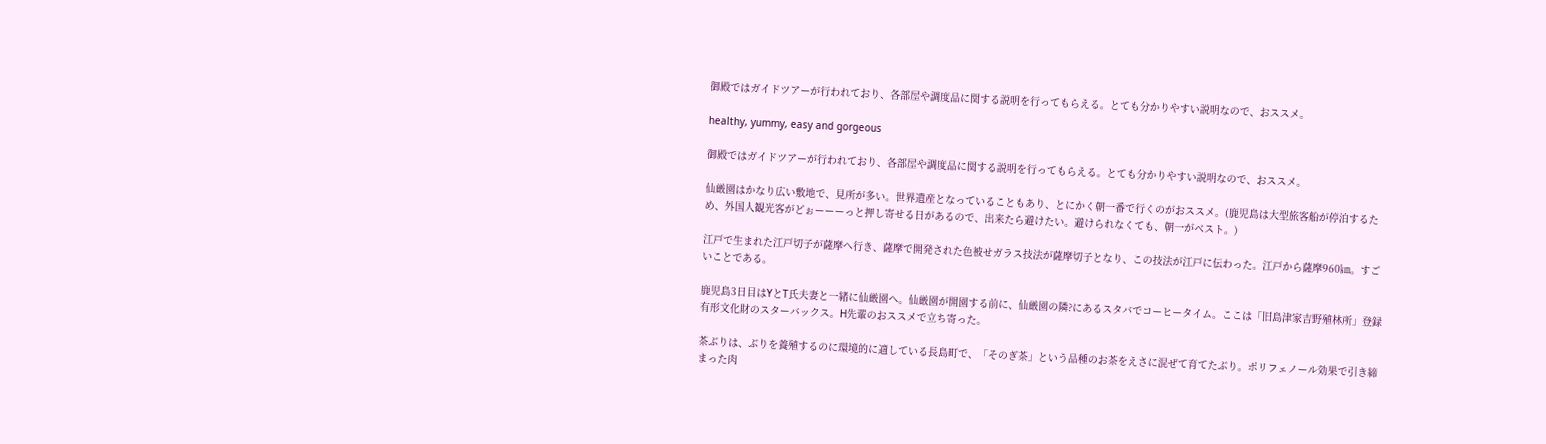御殿ではガイドツアーが行われており、各部屋や調度品に関する説明を行ってもらえる。とても分かりやすい説明なので、おススメ。

healthy, yummy, easy and gorgeous

御殿ではガイドツアーが行われており、各部屋や調度品に関する説明を行ってもらえる。とても分かりやすい説明なので、おススメ。

仙厳園はかなり広い敷地で、見所が多い。世界遺産となっていることもあり、とにかく朝一番で行くのがおススメ。(鹿児島は大型旅客船が停泊するため、外国人観光客がどぉーーーっと押し寄せる日があるので、出来たら避けたい。避けられなくても、朝一がベスト。)

江戸で生まれた江戸切子が薩摩へ行き、薩摩で開発された色被せガラス技法が薩摩切子となり、この技法が江戸に伝わった。江戸から薩摩960㎞。すごいことである。

鹿児島3日目はYとT氏夫妻と一緒に仙厳園へ。仙厳園が開園する前に、仙厳園の隣?にあるスタバでコーヒータイム。ここは「旧島津家吉野殖林所」登録有形文化財のスターバックス。H先輩のおススメで立ち寄った。

茶ぶりは、ぶりを養殖するのに環境的に適している長島町で、「そのぎ茶」という品種のお茶をえさに混ぜて育てたぶり。ポリフェノール効果で引き締まった肉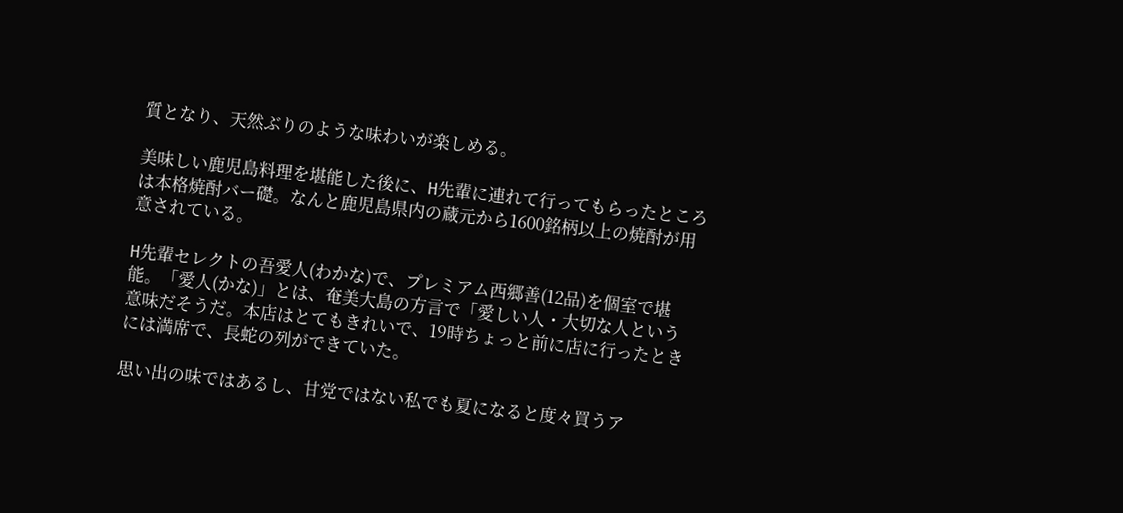質となり、天然ぶりのような味わいが楽しめる。

美味しい鹿児島料理を堪能した後に、H先輩に連れて行ってもらったところは本格焼酎バー礎。なんと鹿児島県内の蔵元から1600銘柄以上の焼酎が用意されている。

H先輩セレクトの吾愛人(わかな)で、プレミアム西郷善(12品)を個室で堪能。「愛人(かな)」とは、奄美大島の方言で「愛しい人・大切な人という意味だそうだ。本店はとてもきれいで、19時ちょっと前に店に行ったときには満席で、長蛇の列ができていた。

思い出の味ではあるし、甘党ではない私でも夏になると度々買うア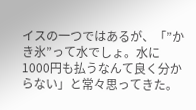イスの一つではあるが、「”かき氷”って水でしょ。水に1000円も払うなんて良く分からない」と常々思ってきた。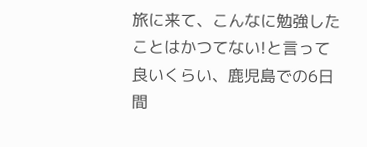旅に来て、こんなに勉強したことはかつてない!と言って良いくらい、鹿児島での6日間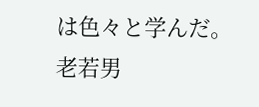は色々と学んだ。老若男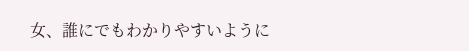女、誰にでもわかりやすいように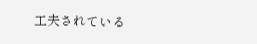工夫されている